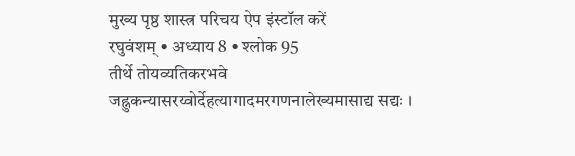मुख्य पृष्ठ शास्त्र परिचय ऐप इंस्टॉल करें
रघुवंशम् • अध्याय 8 • श्लोक 95
तीर्थे तोयव्यतिकरभवे जह्नुकन्यासरय्वोर्देहत्यागादमरगणनालेख्यमासाद्य सद्यः ।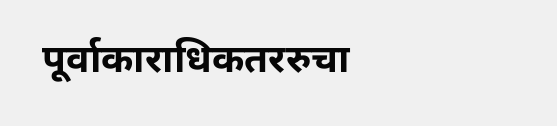पूर्वाकाराधिकतररुचा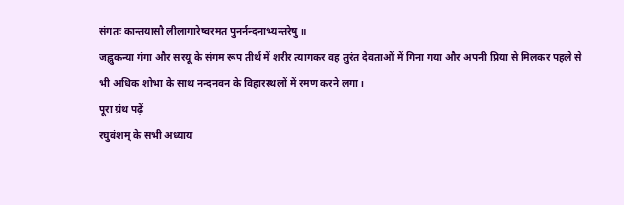संगतः कान्तयासौ लीलागारेष्वरमत पुनर्नन्दनाभ्यन्तरेषु ॥
जह्नुकन्या गंगा और सरयू के संगम रूप तीर्थ में शरीर त्यागकर वह तुरंत देवताओं में गिना गया और अपनी प्रिया से मिलकर पहले से भी अधिक शोभा के साथ नन्दनवन के विहारस्थलों में रमण करने लगा।
पूरा ग्रंथ पढ़ें
रघुवंशम् के सभी अध्याय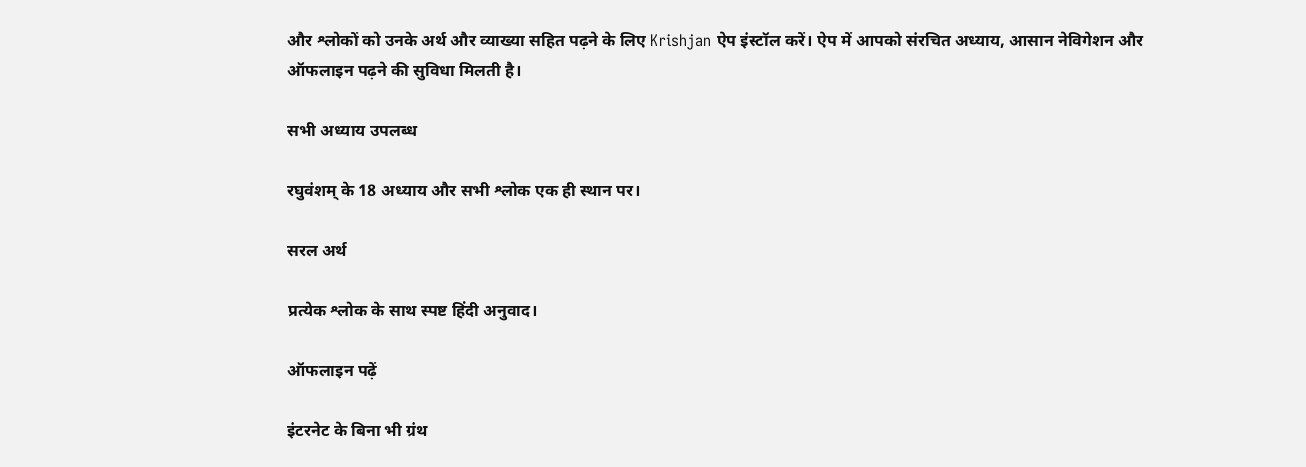और श्लोकों को उनके अर्थ और व्याख्या सहित पढ़ने के लिए Krishjan ऐप इंस्टॉल करें। ऐप में आपको संरचित अध्याय, आसान नेविगेशन और ऑफलाइन पढ़ने की सुविधा मिलती है।

सभी अध्याय उपलब्ध

रघुवंशम् के 18 अध्याय और सभी श्लोक एक ही स्थान पर।

सरल अर्थ

प्रत्येक श्लोक के साथ स्पष्ट हिंदी अनुवाद।

ऑफलाइन पढ़ें

इंटरनेट के बिना भी ग्रंथ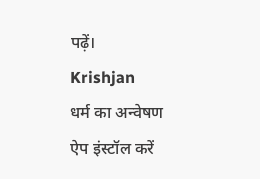पढ़ें।
Krishjan
धर्म का अन्वेषण
ऐप इंस्टॉल करें